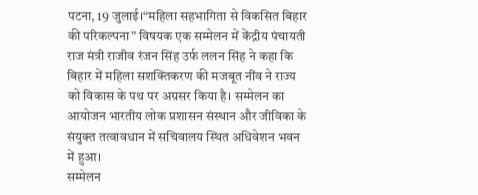पटना, 19 जुलाई।“महिला सहभागिता से विकसित बिहार की परिकल्पना” विषयक एक सम्मेलन में केंद्रीय पंचायती राज मंत्री राजीव रंजन सिंह उर्फ ललन सिंह ने कहा कि बिहार में महिला सशक्तिकरण की मजबूत नींव ने राज्य को विकास के पथ पर अग्रसर किया है। सम्मेलन का आयोजन भारतीय लोक प्रशासन संस्थान और जीविका के संयुक्त तत्वावधान में सचिवालय स्थित अधिवेशन भवन में हुआ।
सम्मेलन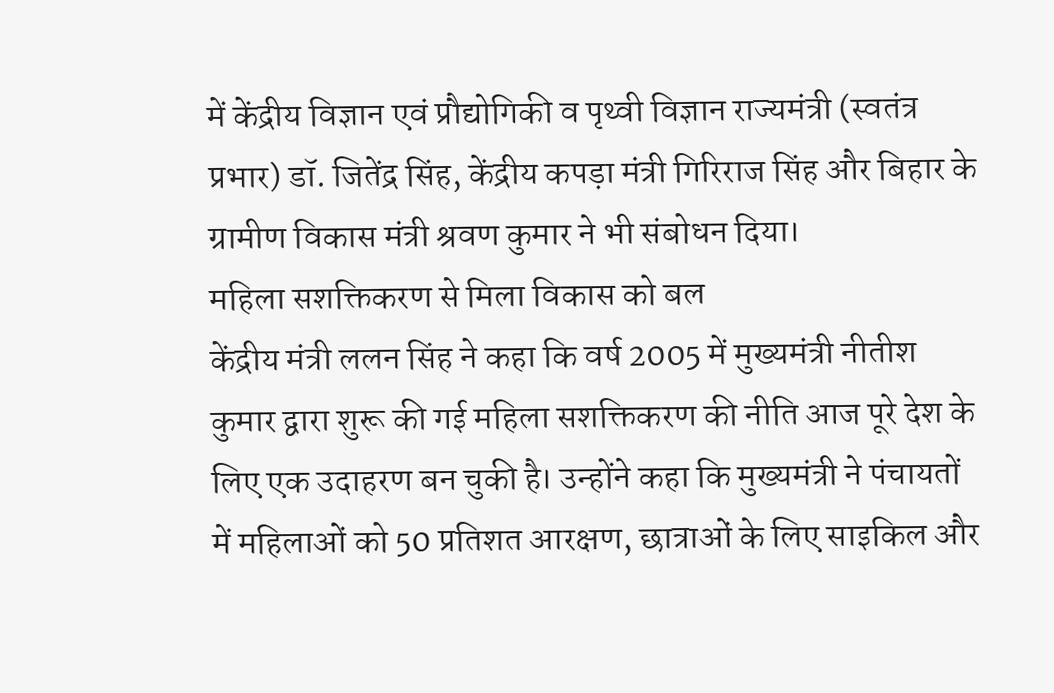में केंद्रीय विज्ञान एवं प्रौद्योगिकी व पृथ्वी विज्ञान राज्यमंत्री (स्वतंत्र प्रभार) डॉ. जितेंद्र सिंह, केंद्रीय कपड़ा मंत्री गिरिराज सिंह और बिहार के ग्रामीण विकास मंत्री श्रवण कुमार ने भी संबोधन दिया।
महिला सशक्तिकरण से मिला विकास को बल
केंद्रीय मंत्री ललन सिंह ने कहा कि वर्ष 2005 में मुख्यमंत्री नीतीश कुमार द्वारा शुरू की गई महिला सशक्तिकरण की नीति आज पूरे देश के लिए एक उदाहरण बन चुकी है। उन्होंने कहा कि मुख्यमंत्री ने पंचायतों में महिलाओं को 50 प्रतिशत आरक्षण, छात्राओं के लिए साइकिल और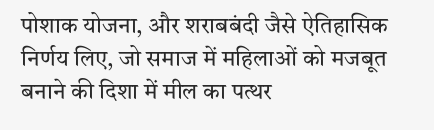पोशाक योजना, और शराबबंदी जैसे ऐतिहासिक निर्णय लिए, जो समाज में महिलाओं को मजबूत बनाने की दिशा में मील का पत्थर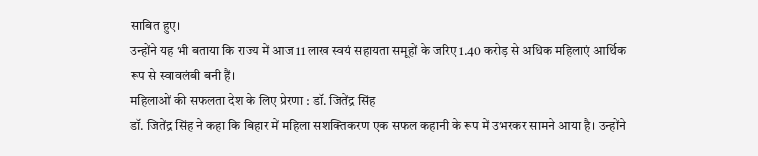साबित हुए।
उन्होंने यह भी बताया कि राज्य में आज 11 लाख स्वयं सहायता समूहों के जरिए 1.40 करोड़ से अधिक महिलाएं आर्थिक रूप से स्वावलंबी बनी हैं।
महिलाओं की सफलता देश के लिए प्रेरणा : डॉ. जितेंद्र सिंह
डॉ. जितेंद्र सिंह ने कहा कि बिहार में महिला सशक्तिकरण एक सफल कहानी के रूप में उभरकर सामने आया है। उन्होंने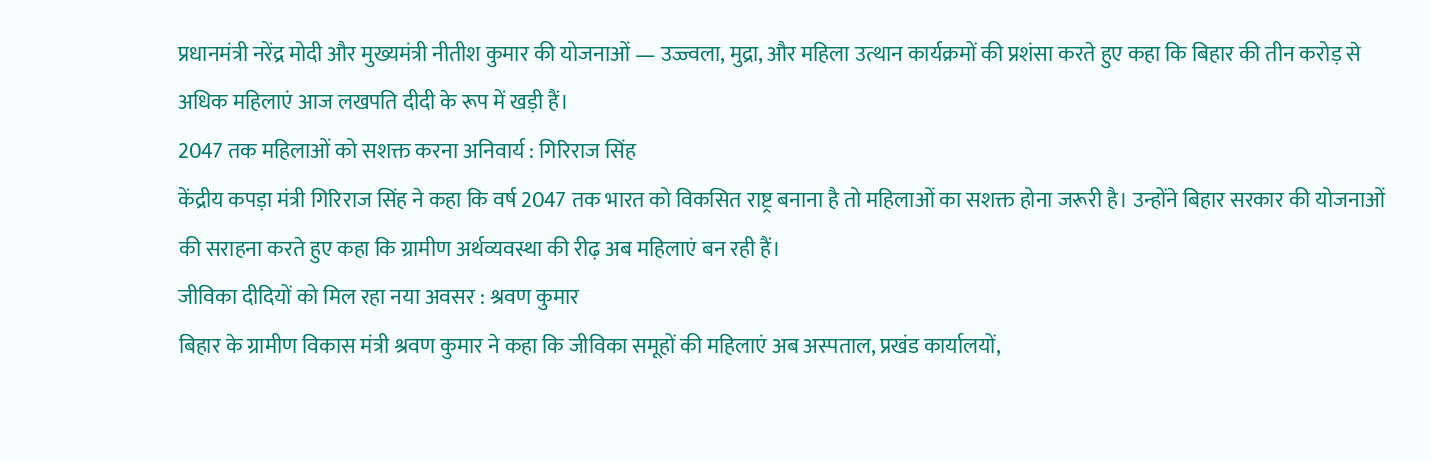प्रधानमंत्री नरेंद्र मोदी और मुख्यमंत्री नीतीश कुमार की योजनाओं — उज्ज्वला, मुद्रा, और महिला उत्थान कार्यक्रमों की प्रशंसा करते हुए कहा कि बिहार की तीन करोड़ से अधिक महिलाएं आज लखपति दीदी के रूप में खड़ी हैं।
2047 तक महिलाओं को सशक्त करना अनिवार्य : गिरिराज सिंह
केंद्रीय कपड़ा मंत्री गिरिराज सिंह ने कहा कि वर्ष 2047 तक भारत को विकसित राष्ट्र बनाना है तो महिलाओं का सशक्त होना जरूरी है। उन्होंने बिहार सरकार की योजनाओं की सराहना करते हुए कहा कि ग्रामीण अर्थव्यवस्था की रीढ़ अब महिलाएं बन रही हैं।
जीविका दीदियों को मिल रहा नया अवसर : श्रवण कुमार
बिहार के ग्रामीण विकास मंत्री श्रवण कुमार ने कहा कि जीविका समूहों की महिलाएं अब अस्पताल, प्रखंड कार्यालयों,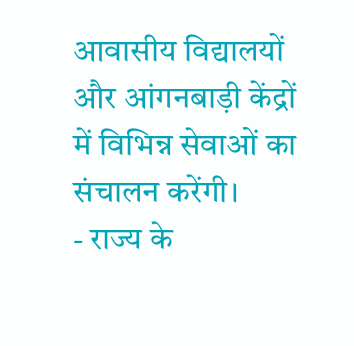आवासीय विद्यालयों और आंगनबाड़ी केंद्रों में विभिन्न सेवाओं का संचालन करेंगी।
- राज्य के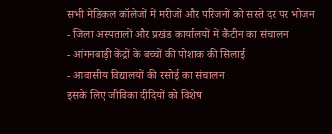सभी मेडिकल कॉलेजों में मरीजों और परिजनों को सस्ते दर पर भोजन
- जिला अस्पतालों और प्रखंड कार्यालयों में कैंटीन का संचालन
- आंगनबाड़ी केंद्रों के बच्चों की पोशाक की सिलाई
- आवासीय विद्यालयों की रसोई का संचालन
इसके लिए जीविका दीदियों को विशेष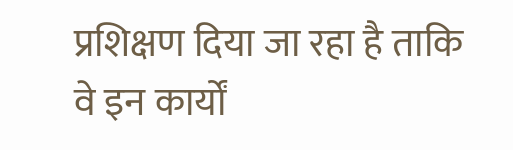प्रशिक्षण दिया जा रहा है ताकि वे इन कार्यों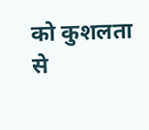को कुशलता से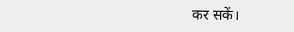कर सकें।